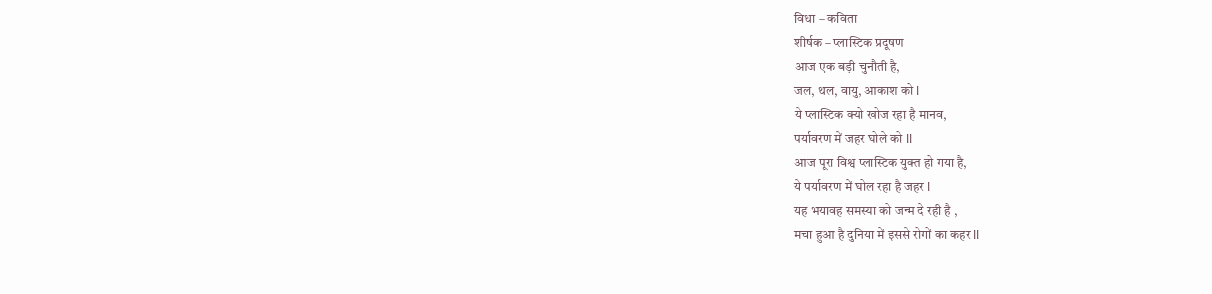विधा – कविता
शीर्षक – प्लास्टिक प्रदूषण
आज एक बड़ी चुनौती है,
जल, थल, वायु, आकाश को l
ये प्लास्टिक क्यो खोज रहा है मानव,
पर्यावरण में जहर घोले को ll
आज पूरा विश्व प्लास्टिक युक्त हो गया है,
ये पर्यावरण में घोल रहा है जहर l
यह भयावह समस्या को जन्म दे रही है ,
मचा हुआ है दुनिया में इससे रोगों का कहर ll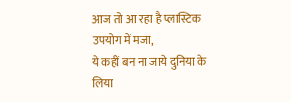आज तो आ रहा है प्लास्टिक उपयोग में मजा,
ये कहीं बन ना जाये दुनिया के लिया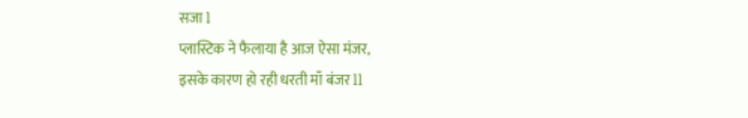सजा l
प्लास्टिक ने फैलाया है आज ऐसा मंजर,
इसके कारण हो रही धरती माँ बंजर ll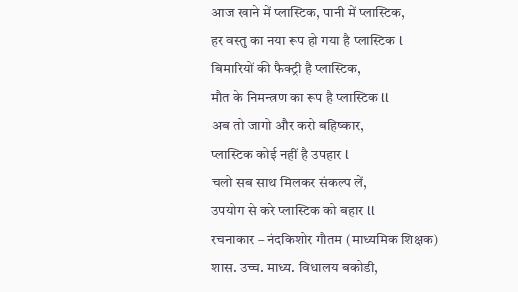आज खाने में प्लास्टिक, पानी में प्लास्टिक,
हर वस्तु का नया रूप हो गया है प्लास्टिक l
बिमारियों की फैक्ट्री है प्लास्टिक,
मौत के निमन्त्रण का रूप है प्लास्टिक ll
अब तो जागो और करो बहिष्कार,
प्लास्टिक कोई नहीं है उपहार l
चलो सब साथ मिलकर संकल्प लें,
उपयोग से करे प्लास्टिक को बहार ll
रचनाकार – नंदकिशोर गौतम (माध्यमिक शिक्षक)
शास. उच्च. माध्य. विधालय बकोडी,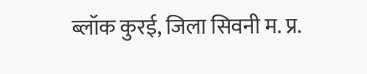ब्लॉक कुरई, जिला सिवनी म. प्र.